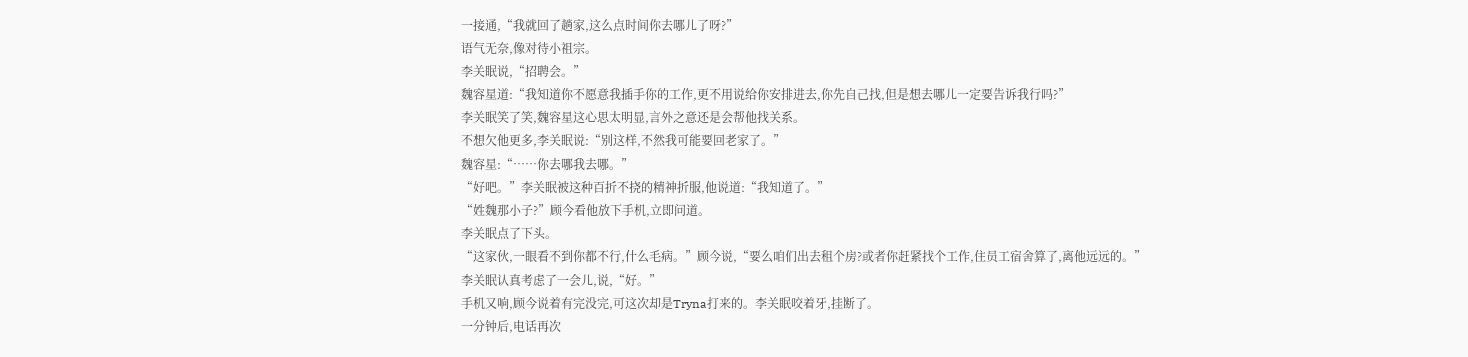一接通,“我就回了趟家,这么点时间你去哪儿了呀?”
语气无奈,像对待小祖宗。
李关眠说,“招聘会。”
魏容星道:“我知道你不愿意我插手你的工作,更不用说给你安排进去,你先自己找,但是想去哪儿一定要告诉我行吗?”
李关眠笑了笑,魏容星这心思太明显,言外之意还是会帮他找关系。
不想欠他更多,李关眠说:“别这样,不然我可能要回老家了。”
魏容星:“……你去哪我去哪。”
“好吧。”李关眠被这种百折不挠的精神折服,他说道:“我知道了。”
“姓魏那小子?”顾今看他放下手机,立即问道。
李关眠点了下头。
“这家伙,一眼看不到你都不行,什么毛病。”顾今说,“要么咱们出去租个房?或者你赶紧找个工作,住员工宿舍算了,离他远远的。”
李关眠认真考虑了一会儿,说,“好。”
手机又响,顾今说着有完没完,可这次却是Tryna打来的。李关眠咬着牙,挂断了。
一分钟后,电话再次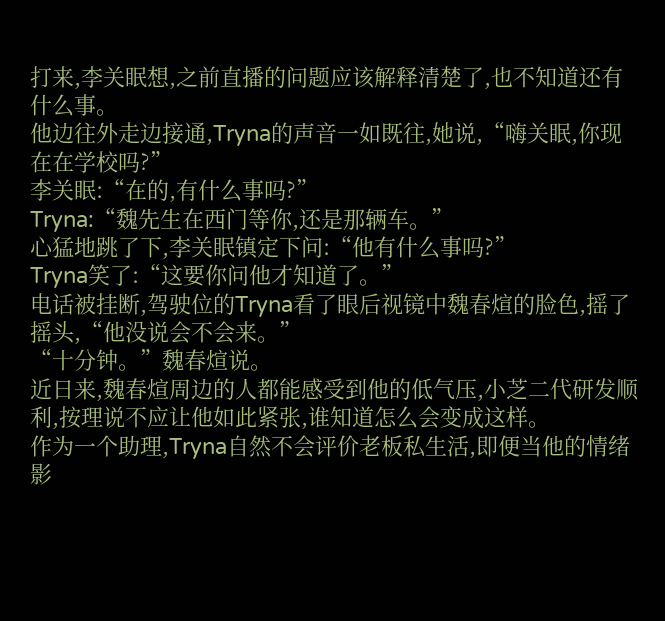打来,李关眠想,之前直播的问题应该解释清楚了,也不知道还有什么事。
他边往外走边接通,Tryna的声音一如既往,她说,“嗨关眠,你现在在学校吗?”
李关眠:“在的,有什么事吗?”
Tryna:“魏先生在西门等你,还是那辆车。”
心猛地跳了下,李关眠镇定下问:“他有什么事吗?”
Tryna笑了:“这要你问他才知道了。”
电话被挂断,驾驶位的Tryna看了眼后视镜中魏春煊的脸色,摇了摇头,“他没说会不会来。”
“十分钟。”魏春煊说。
近日来,魏春煊周边的人都能感受到他的低气压,小芝二代研发顺利,按理说不应让他如此紧张,谁知道怎么会变成这样。
作为一个助理,Tryna自然不会评价老板私生活,即便当他的情绪影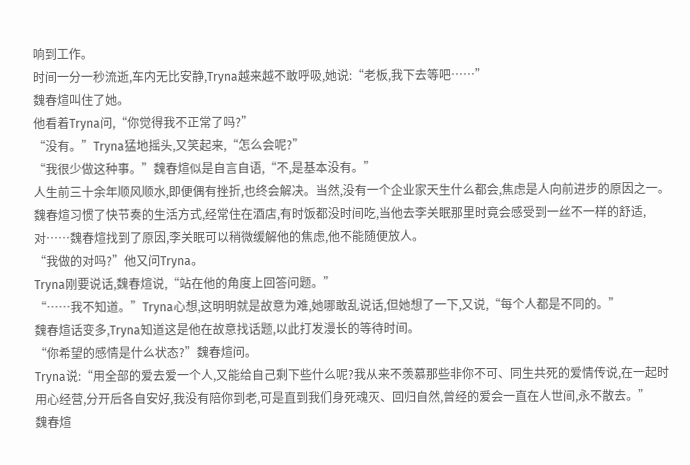响到工作。
时间一分一秒流逝,车内无比安静,Tryna越来越不敢呼吸,她说:“老板,我下去等吧……”
魏春煊叫住了她。
他看着Tryna问,“你觉得我不正常了吗?”
“没有。”Tryna猛地摇头,又笑起来,“怎么会呢?”
“我很少做这种事。”魏春煊似是自言自语,“不,是基本没有。”
人生前三十余年顺风顺水,即便偶有挫折,也终会解决。当然,没有一个企业家天生什么都会,焦虑是人向前进步的原因之一。魏春煊习惯了快节奏的生活方式,经常住在酒店,有时饭都没时间吃,当他去李关眠那里时竟会感受到一丝不一样的舒适,对……魏春煊找到了原因,李关眠可以稍微缓解他的焦虑,他不能随便放人。
“我做的对吗?”他又问Tryna。
Tryna刚要说话,魏春煊说,“站在他的角度上回答问题。”
“……我不知道。”Tryna心想,这明明就是故意为难,她哪敢乱说话,但她想了一下,又说,“每个人都是不同的。”
魏春煊话变多,Tryna知道这是他在故意找话题,以此打发漫长的等待时间。
“你希望的感情是什么状态?”魏春煊问。
Tryna说:“用全部的爱去爱一个人,又能给自己剩下些什么呢?我从来不羡慕那些非你不可、同生共死的爱情传说,在一起时用心经营,分开后各自安好,我没有陪你到老,可是直到我们身死魂灭、回归自然,曾经的爱会一直在人世间,永不散去。”
魏春煊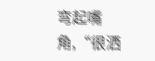弯起嘴角,“很洒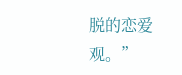脱的恋爱观。”